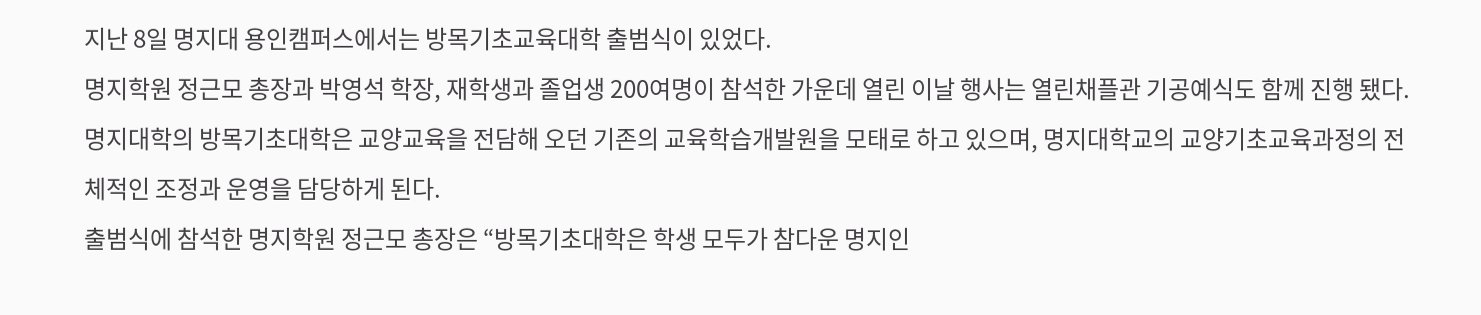지난 8일 명지대 용인캠퍼스에서는 방목기초교육대학 출범식이 있었다.
명지학원 정근모 총장과 박영석 학장, 재학생과 졸업생 200여명이 참석한 가운데 열린 이날 행사는 열린채플관 기공예식도 함께 진행 됐다.
명지대학의 방목기초대학은 교양교육을 전담해 오던 기존의 교육학습개발원을 모태로 하고 있으며, 명지대학교의 교양기초교육과정의 전체적인 조정과 운영을 담당하게 된다.
출범식에 참석한 명지학원 정근모 총장은 “방목기초대학은 학생 모두가 참다운 명지인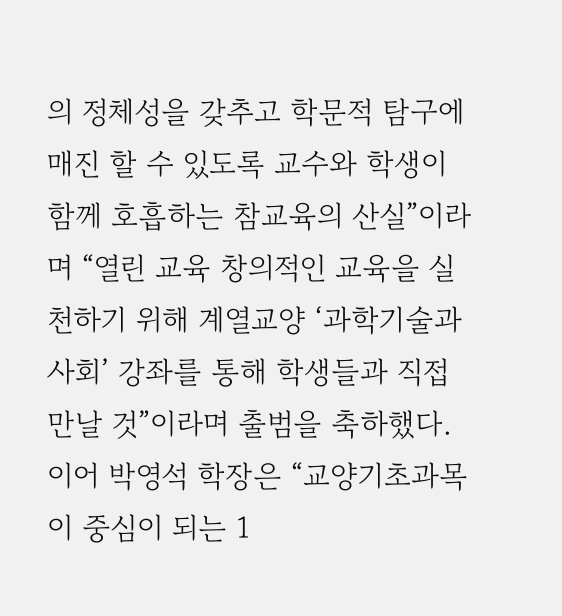의 정체성을 갖추고 학문적 탐구에 매진 할 수 있도록 교수와 학생이 함께 호흡하는 참교육의 산실”이라며 “열린 교육 창의적인 교육을 실천하기 위해 계열교양 ‘과학기술과 사회’ 강좌를 통해 학생들과 직접 만날 것”이라며 출범을 축하했다.
이어 박영석 학장은 “교양기초과목이 중심이 되는 1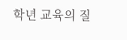학년 교육의 질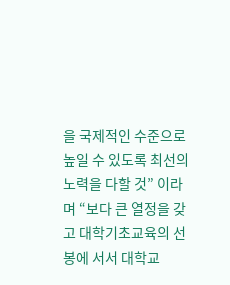을 국제적인 수준으로 높일 수 있도록 최선의 노력을 다할 것” 이라며 “보다 큰 열정을 갖고 대학기초교육의 선봉에 서서 대학교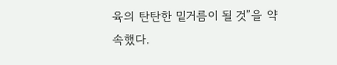육의 탄탄한 밑거름이 될 것”을 약속했다.